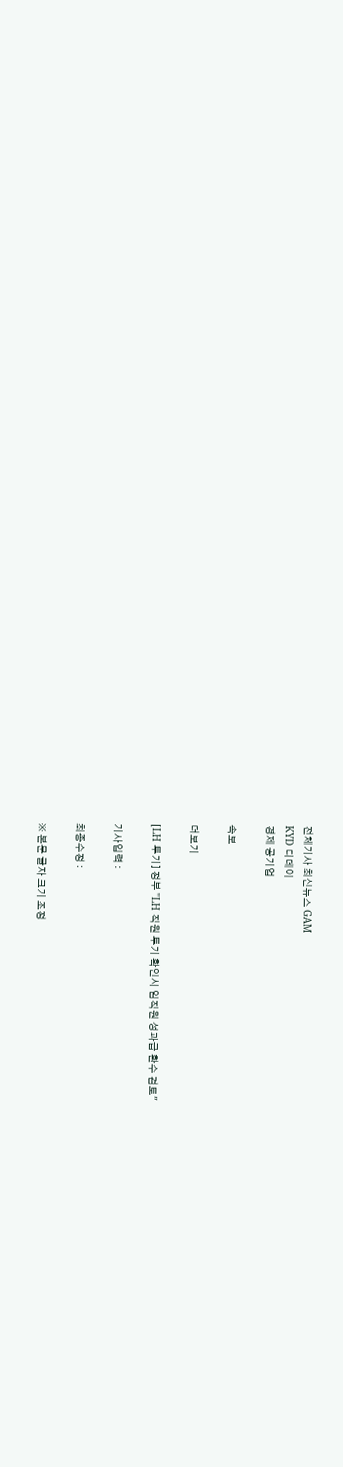전체기사 최신뉴스 GAM
KYD 디데이
경제 공기업

속보

더보기

[LH 투기] 정부 "LH 직원 투기 확인시 임직원 성과급 환수 검토"

기사입력 :

최종수정 :

※ 본문 글자 크기 조정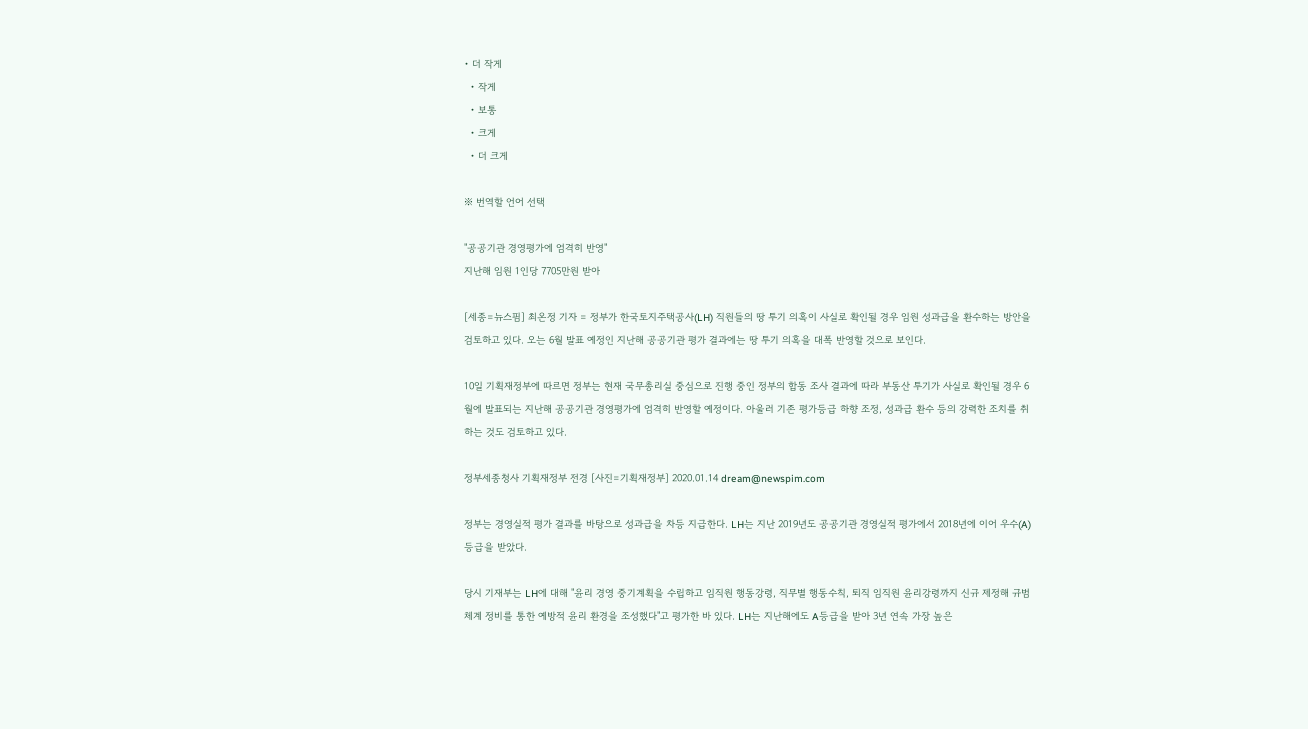• 더 작게
  • 작게
  • 보통
  • 크게
  • 더 크게

※ 번역할 언어 선택

"공공기관 경영평가에 엄격히 반영"
지난해 임원 1인당 7705만원 받아

[세종=뉴스핌] 최온정 기자 = 정부가 한국토지주택공사(LH) 직원들의 땅 투기 의혹이 사실로 확인될 경우 임원 성과급을 환수하는 방안을 검토하고 있다. 오는 6월 발표 예정인 지난해 공공기관 평가 결과에는 땅 투기 의혹을 대폭 반영할 것으로 보인다.

10일 기획재정부에 따르면 정부는 현재 국무총리실 중심으로 진행 중인 정부의 합동 조사 결과에 따라 부동산 투기가 사실로 확인될 경우 6월에 발표되는 지난해 공공기관 경영평가에 엄격히 반영할 예정이다. 아울러 기존 평가등급 하향 조정, 성과급 환수 등의 강력한 조치를 취하는 것도 검토하고 있다.

정부세종청사 기획재정부 전경 [사진=기획재정부] 2020.01.14 dream@newspim.com

정부는 경영실적 평가 결과를 바탕으로 성과급을 차등 지급한다. LH는 지난 2019년도 공공기관 경영실적 평가에서 2018년에 이어 우수(A) 등급을 받았다.

당시 기재부는 LH에 대해 "윤리 경영 중기계획을 수립하고 임직원 행동강령, 직무별 행동수칙, 퇴직 임직원 윤리강령까지 신규 제정해 규범 체계 정비를 통한 예방적 윤리 환경을 조성했다"고 평가한 바 있다. LH는 지난해에도 A등급을 받아 3년 연속 가장 높은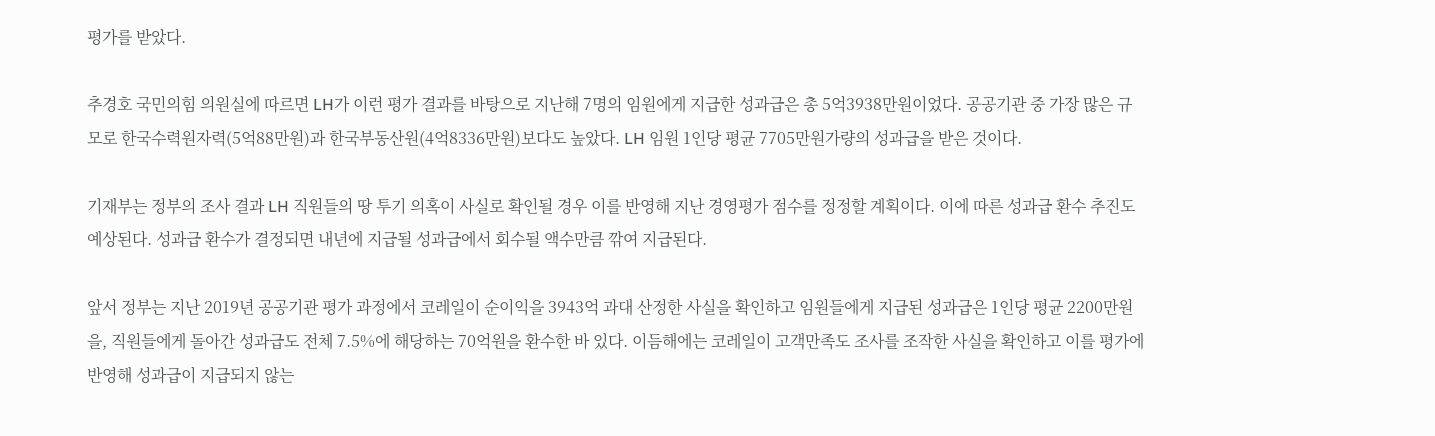평가를 받았다.

추경호 국민의힘 의원실에 따르면 LH가 이런 평가 결과를 바탕으로 지난해 7명의 임원에게 지급한 성과급은 총 5억3938만원이었다. 공공기관 중 가장 많은 규모로 한국수력원자력(5억88만원)과 한국부동산원(4억8336만원)보다도 높았다. LH 임원 1인당 평균 7705만원가량의 성과급을 받은 것이다.

기재부는 정부의 조사 결과 LH 직원들의 땅 투기 의혹이 사실로 확인될 경우 이를 반영해 지난 경영평가 점수를 정정할 계획이다. 이에 따른 성과급 환수 추진도 예상된다. 성과급 환수가 결정되면 내년에 지급될 성과급에서 회수될 액수만큼 깎여 지급된다.

앞서 정부는 지난 2019년 공공기관 평가 과정에서 코레일이 순이익을 3943억 과대 산정한 사실을 확인하고 임원들에게 지급된 성과급은 1인당 평균 2200만원을, 직원들에게 돌아간 성과급도 전체 7.5%에 해당하는 70억원을 환수한 바 있다. 이듬해에는 코레일이 고객만족도 조사를 조작한 사실을 확인하고 이를 평가에 반영해 성과급이 지급되지 않는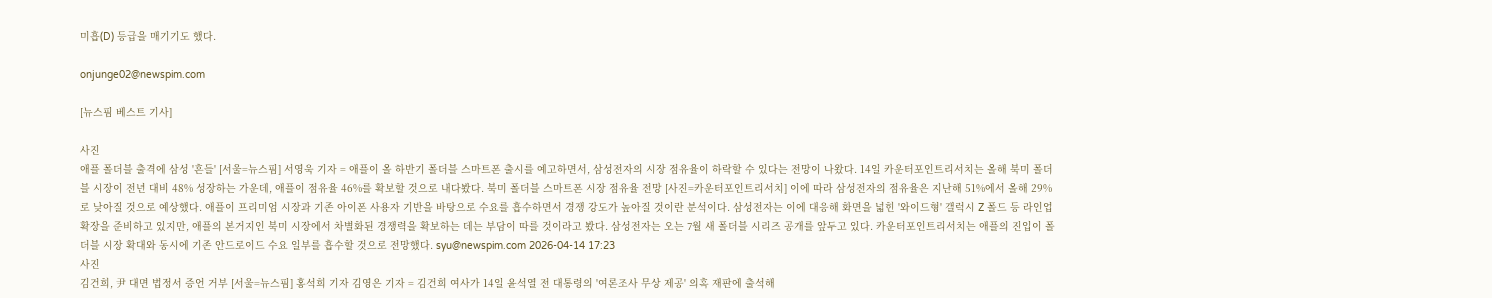미흡(D) 등급을 매기기도 했다.

onjunge02@newspim.com

[뉴스핌 베스트 기사]

사진
애플 폴더블 출격에 삼성 '흔들' [서울=뉴스핌] 서영욱 기자 = 애플이 올 하반기 폴더블 스마트폰 출시를 예고하면서, 삼성전자의 시장 점유율이 하락할 수 있다는 전망이 나왔다. 14일 카운터포인트리서치는 올해 북미 폴더블 시장이 전년 대비 48% 성장하는 가운데, 애플이 점유율 46%를 확보할 것으로 내다봤다. 북미 폴더블 스마트폰 시장 점유율 전망 [사진=카운터포인트리서치] 이에 따라 삼성전자의 점유율은 지난해 51%에서 올해 29%로 낮아질 것으로 예상했다. 애플이 프리미엄 시장과 기존 아이폰 사용자 기반을 바탕으로 수요를 흡수하면서 경쟁 강도가 높아질 것이란 분석이다. 삼성전자는 이에 대응해 화면을 넓힌 '와이드형' 갤럭시 Z 폴드 등 라인업 확장을 준비하고 있지만, 애플의 본거지인 북미 시장에서 차별화된 경쟁력을 확보하는 데는 부담이 따를 것이라고 봤다. 삼성전자는 오는 7월 새 폴더블 시리즈 공개를 앞두고 있다. 카운터포인트리서치는 애플의 진입이 폴더블 시장 확대와 동시에 기존 안드로이드 수요 일부를 흡수할 것으로 전망했다. syu@newspim.com 2026-04-14 17:23
사진
김건희, 尹 대면 법정서 증언 거부 [서울=뉴스핌] 홍석희 기자 김영은 기자 = 김건희 여사가 14일 윤석열 전 대통령의 '여론조사 무상 제공' 의혹 재판에 출석해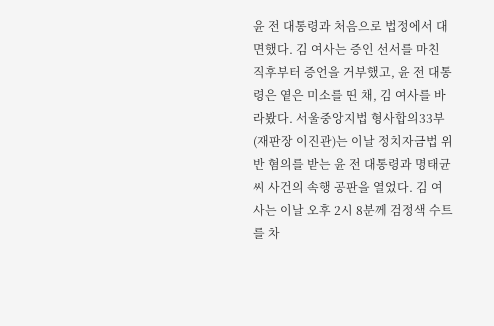윤 전 대통령과 처음으로 법정에서 대면했다. 김 여사는 증인 선서를 마친 직후부터 증언을 거부했고, 윤 전 대통령은 옅은 미소를 띤 채, 김 여사를 바라봤다. 서울중앙지법 형사합의33부(재판장 이진관)는 이날 정치자금법 위반 혐의를 받는 윤 전 대통령과 명태균 씨 사건의 속행 공판을 열었다. 김 여사는 이날 오후 2시 8분께 검정색 수트를 차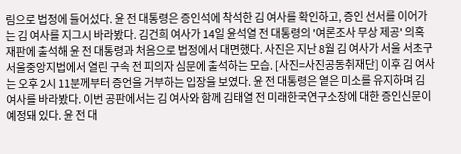림으로 법정에 들어섰다. 윤 전 대통령은 증인석에 착석한 김 여사를 확인하고, 증인 선서를 이어가는 김 여사를 지그시 바라봤다. 김건희 여사가 14일 윤석열 전 대통령의 '여론조사 무상 제공' 의혹 재판에 출석해 윤 전 대통령과 처음으로 법정에서 대면했다. 사진은 지난 8월 김 여사가 서울 서초구 서울중앙지법에서 열린 구속 전 피의자 심문에 출석하는 모습. [사진=사진공동취재단] 이후 김 여사는 오후 2시 11분께부터 증언을 거부하는 입장을 보였다. 윤 전 대통령은 옅은 미소를 유지하며 김 여사를 바라봤다. 이번 공판에서는 김 여사와 함께 김태열 전 미래한국연구소장에 대한 증인신문이 예정돼 있다. 윤 전 대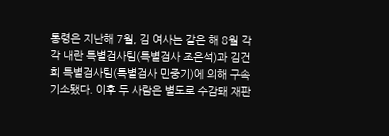통령은 지난해 7월, 김 여사는 같은 해 8월 각각 내란 특별검사팀(특별검사 조은석)과 김건희 특별검사팀(특별검사 민중기)에 의해 구속기소됐다. 이후 두 사람은 별도로 수감돼 재판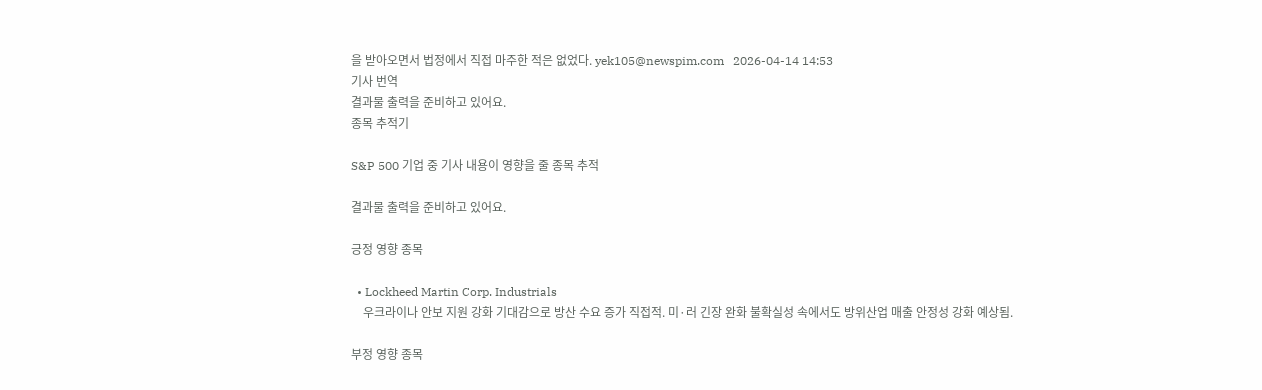을 받아오면서 법정에서 직접 마주한 적은 없었다. yek105@newspim.com   2026-04-14 14:53
기사 번역
결과물 출력을 준비하고 있어요.
종목 추적기

S&P 500 기업 중 기사 내용이 영향을 줄 종목 추적

결과물 출력을 준비하고 있어요.

긍정 영향 종목

  • Lockheed Martin Corp. Industrials
    우크라이나 안보 지원 강화 기대감으로 방산 수요 증가 직접적. 미·러 긴장 완화 불확실성 속에서도 방위산업 매출 안정성 강화 예상됨.

부정 영향 종목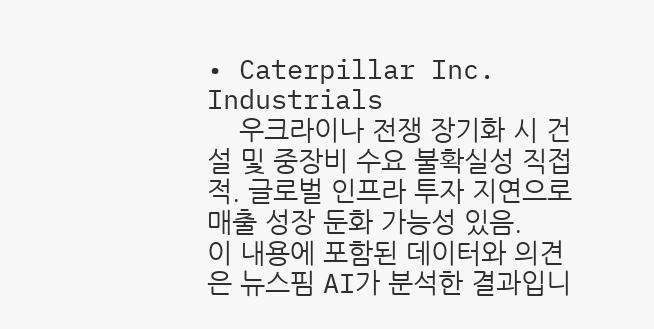• Caterpillar Inc. Industrials
    우크라이나 전쟁 장기화 시 건설 및 중장비 수요 불확실성 직접적. 글로벌 인프라 투자 지연으로 매출 성장 둔화 가능성 있음.
이 내용에 포함된 데이터와 의견은 뉴스핌 AI가 분석한 결과입니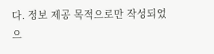다. 정보 제공 목적으로만 작성되었으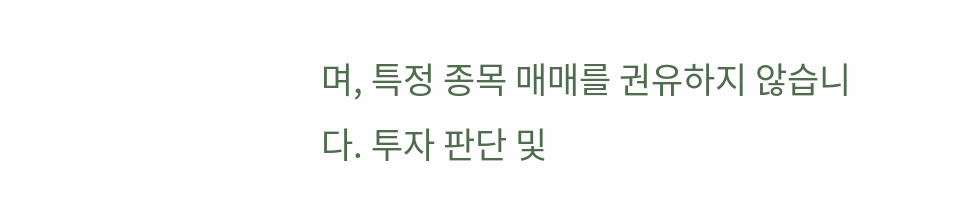며, 특정 종목 매매를 권유하지 않습니다. 투자 판단 및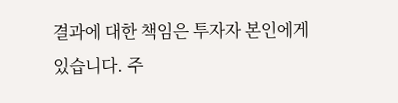결과에 대한 책임은 투자자 본인에게 있습니다. 주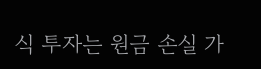식 투자는 원금 손실 가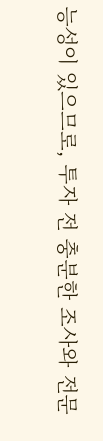능성이 있으므로, 투자 전 충분한 조사와 전문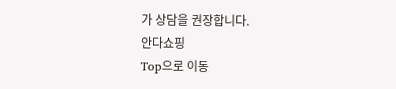가 상담을 권장합니다.
안다쇼핑
Top으로 이동